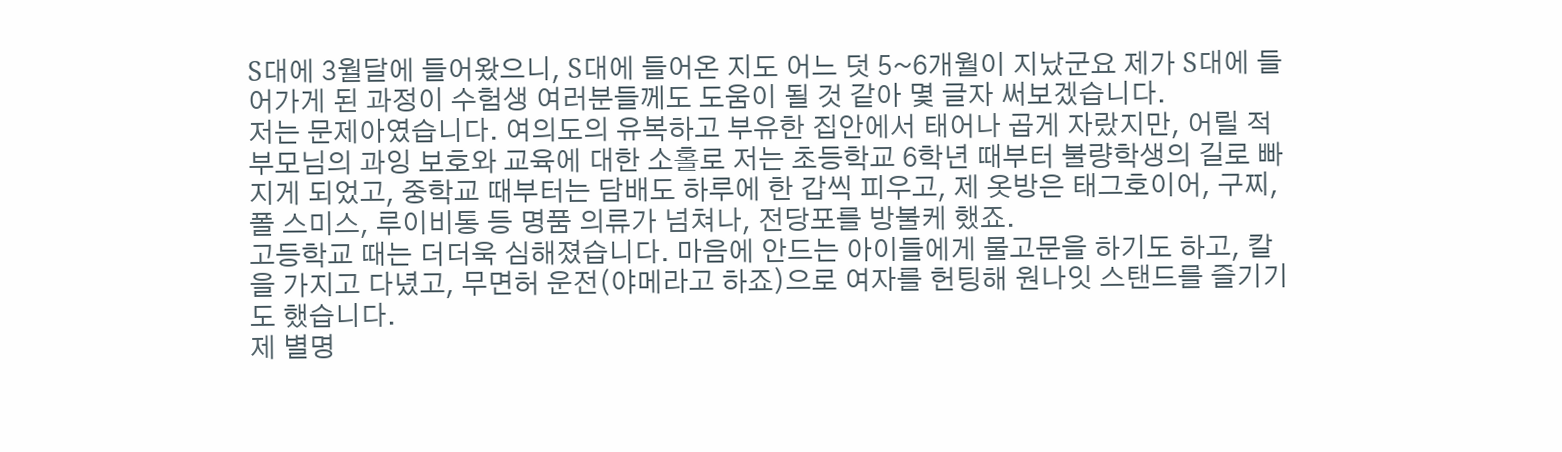S대에 3월달에 들어왔으니, S대에 들어온 지도 어느 덧 5~6개월이 지났군요 제가 S대에 들어가게 된 과정이 수험생 여러분들께도 도움이 될 것 같아 몇 글자 써보겠습니다.
저는 문제아였습니다. 여의도의 유복하고 부유한 집안에서 태어나 곱게 자랐지만, 어릴 적 부모님의 과잉 보호와 교육에 대한 소홀로 저는 초등학교 6학년 때부터 불량학생의 길로 빠지게 되었고, 중학교 때부터는 담배도 하루에 한 갑씩 피우고, 제 옷방은 태그호이어, 구찌, 폴 스미스, 루이비통 등 명품 의류가 넘쳐나, 전당포를 방불케 했죠.
고등학교 때는 더더욱 심해졌습니다. 마음에 안드는 아이들에게 물고문을 하기도 하고, 칼을 가지고 다녔고, 무면허 운전(야메라고 하죠)으로 여자를 헌팅해 원나잇 스탠드를 즐기기도 했습니다.
제 별명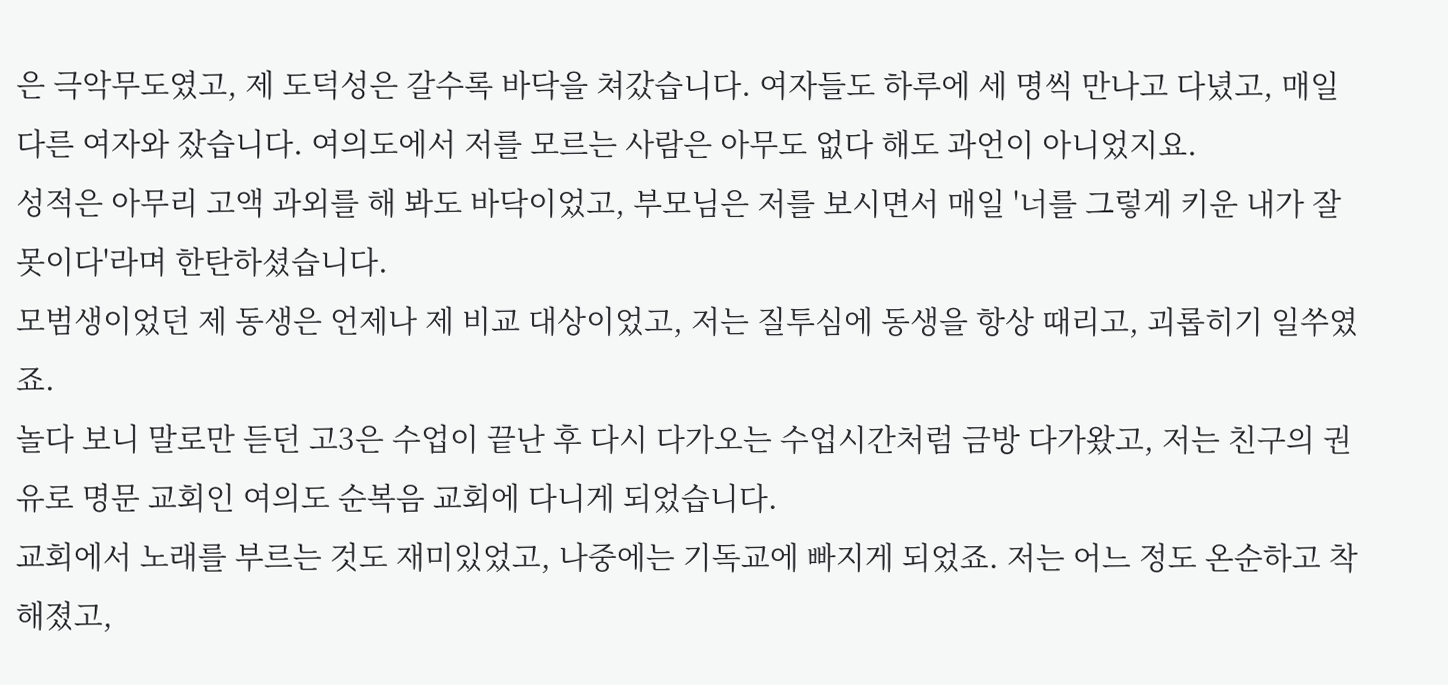은 극악무도였고, 제 도덕성은 갈수록 바닥을 쳐갔습니다. 여자들도 하루에 세 명씩 만나고 다녔고, 매일 다른 여자와 잤습니다. 여의도에서 저를 모르는 사람은 아무도 없다 해도 과언이 아니었지요.
성적은 아무리 고액 과외를 해 봐도 바닥이었고, 부모님은 저를 보시면서 매일 '너를 그렇게 키운 내가 잘못이다'라며 한탄하셨습니다.
모범생이었던 제 동생은 언제나 제 비교 대상이었고, 저는 질투심에 동생을 항상 때리고, 괴롭히기 일쑤였죠.
놀다 보니 말로만 듣던 고3은 수업이 끝난 후 다시 다가오는 수업시간처럼 금방 다가왔고, 저는 친구의 권유로 명문 교회인 여의도 순복음 교회에 다니게 되었습니다.
교회에서 노래를 부르는 것도 재미있었고, 나중에는 기독교에 빠지게 되었죠. 저는 어느 정도 온순하고 착해졌고,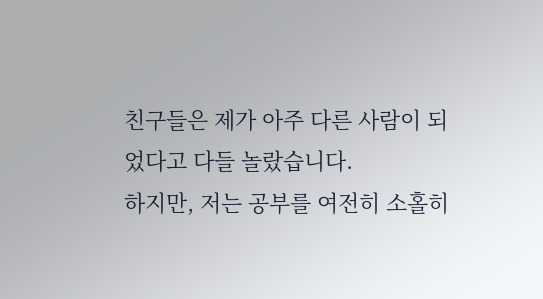친구들은 제가 아주 다른 사람이 되었다고 다들 놀랐습니다.
하지만, 저는 공부를 여전히 소홀히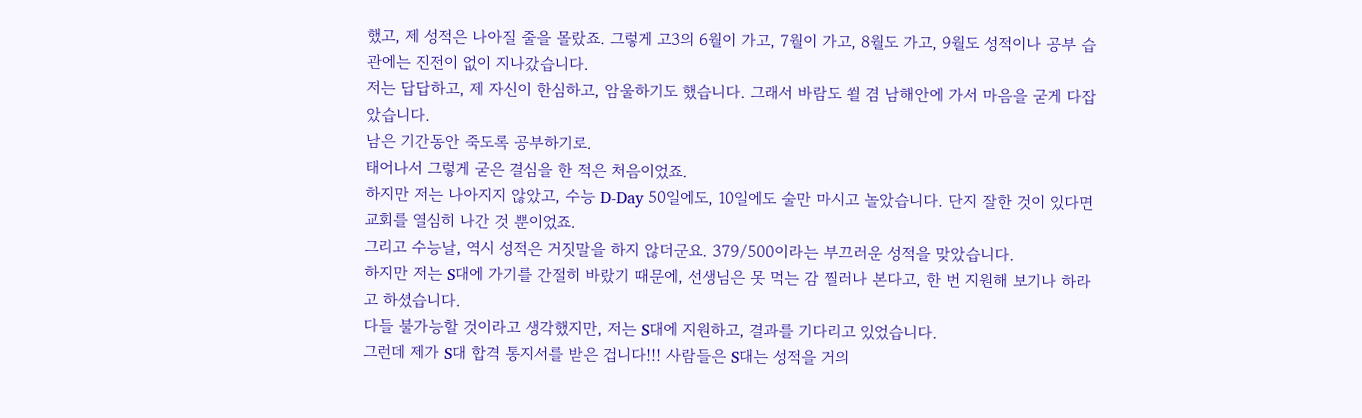했고, 제 성적은 나아질 줄을 몰랐죠. 그렇게 고3의 6월이 가고, 7월이 가고, 8월도 가고, 9월도 성적이나 공부 습관에는 진전이 없이 지나갔습니다.
저는 답답하고, 제 자신이 한심하고, 암울하기도 했습니다. 그래서 바람도 쐴 겸 남해안에 가서 마음을 굳게 다잡았습니다.
남은 기간동안 죽도록 공부하기로.
태어나서 그렇게 굳은 결심을 한 적은 처음이었죠.
하지만 저는 나아지지 않았고, 수능 D-Day 50일에도, 10일에도 술만 마시고 놀았습니다. 단지 잘한 것이 있다면 교회를 열심히 나간 것 뿐이었죠.
그리고 수능날, 역시 성적은 거짓말을 하지 않더군요. 379/500이라는 부끄러운 성적을 맞았습니다.
하지만 저는 S대에 가기를 간절히 바랐기 때문에, 선생님은 못 먹는 감 찔러나 본다고, 한 번 지원해 보기나 하라고 하셨습니다.
다들 불가능할 것이라고 생각했지만, 저는 S대에 지원하고, 결과를 기다리고 있었습니다.
그런데 제가 S대 합격 통지서를 받은 겁니다!!! 사람들은 S대는 성적을 거의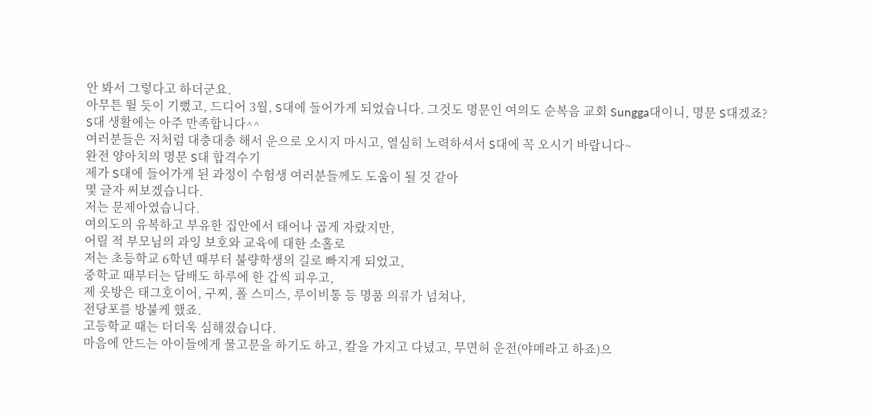안 봐서 그렇다고 하더군요.
아무튼 뛸 듯이 기뻤고, 드디어 3월, S대에 들어가게 되었습니다. 그것도 명문인 여의도 순복음 교회 Sungga대이니, 명문 S대겠죠?
S대 생활에는 아주 만족합니다^^
여러분들은 저처럼 대충대충 해서 운으로 오시지 마시고, 열심히 노력하셔서 S대에 꼭 오시기 바랍니다~
완전 양아치의 명문 S대 합격수기
제가 S대에 들어가게 된 과정이 수험생 여러분들께도 도움이 될 것 같아
몇 글자 써보겠습니다.
저는 문제아였습니다.
여의도의 유복하고 부유한 집안에서 태어나 곱게 자랐지만,
어릴 적 부모님의 과잉 보호와 교육에 대한 소홀로
저는 초등학교 6학년 때부터 불량학생의 길로 빠지게 되었고,
중학교 때부터는 담배도 하루에 한 갑씩 피우고,
제 옷방은 태그호이어, 구찌, 폴 스미스, 루이비통 등 명품 의류가 넘쳐나,
전당포를 방불케 했죠.
고등학교 때는 더더욱 심해졌습니다.
마음에 안드는 아이들에게 물고문을 하기도 하고, 칼을 가지고 다녔고, 무면허 운전(야메라고 하죠)으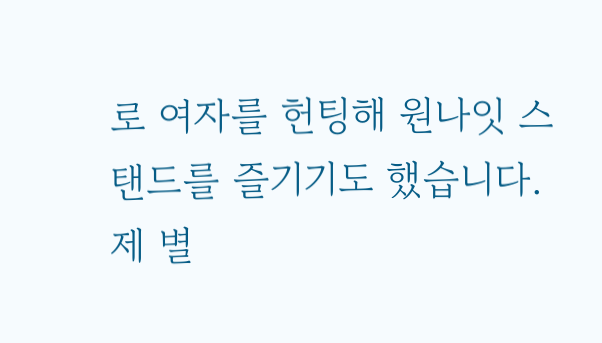로 여자를 헌팅해 원나잇 스탠드를 즐기기도 했습니다.
제 별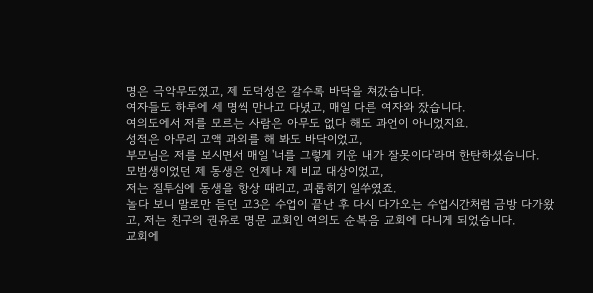명은 극악무도였고, 제 도덕성은 갈수록 바닥을 쳐갔습니다.
여자들도 하루에 세 명씩 만나고 다녔고, 매일 다른 여자와 잤습니다.
여의도에서 저를 모르는 사람은 아무도 없다 해도 과언이 아니었지요.
성적은 아무리 고액 과외를 해 봐도 바닥이었고,
부모님은 저를 보시면서 매일 '너를 그렇게 키운 내가 잘못이다'라며 한탄하셨습니다.
모범생이었던 제 동생은 언제나 제 비교 대상이었고,
저는 질투심에 동생을 항상 때리고, 괴롭히기 일쑤였죠.
놀다 보니 말로만 듣던 고3은 수업이 끝난 후 다시 다가오는 수업시간처럼 금방 다가왔고, 저는 친구의 권유로 명문 교회인 여의도 순복음 교회에 다니게 되었습니다.
교회에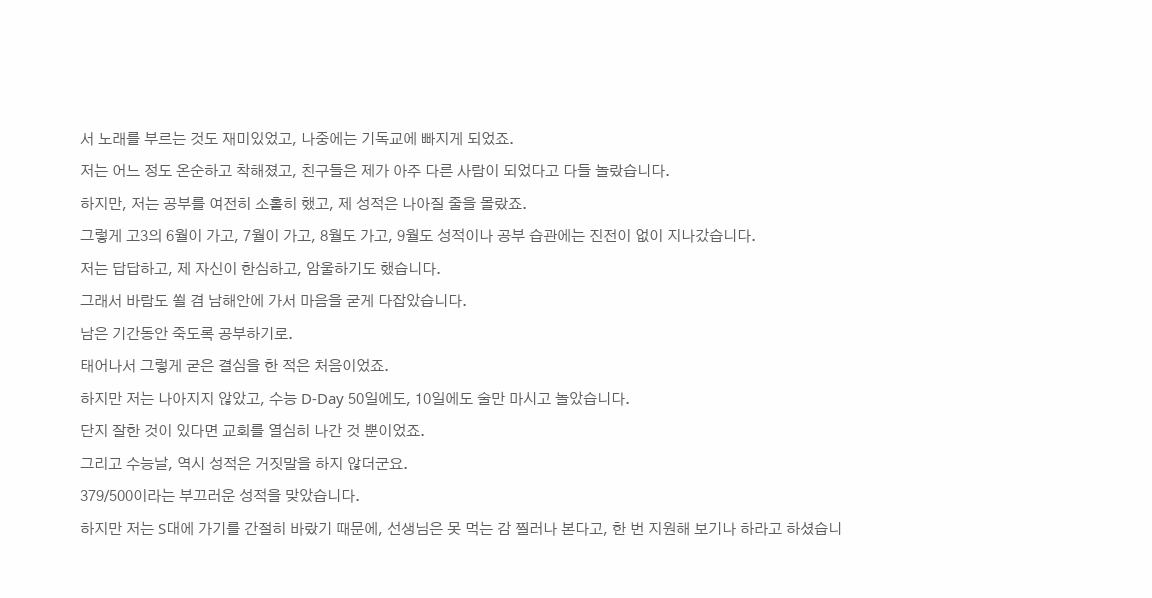서 노래를 부르는 것도 재미있었고, 나중에는 기독교에 빠지게 되었죠.
저는 어느 정도 온순하고 착해졌고, 친구들은 제가 아주 다른 사람이 되었다고 다들 놀랐습니다.
하지만, 저는 공부를 여전히 소홀히 했고, 제 성적은 나아질 줄을 몰랐죠.
그렇게 고3의 6월이 가고, 7월이 가고, 8월도 가고, 9월도 성적이나 공부 습관에는 진전이 없이 지나갔습니다.
저는 답답하고, 제 자신이 한심하고, 암울하기도 했습니다.
그래서 바람도 쐴 겸 남해안에 가서 마음을 굳게 다잡았습니다.
남은 기간동안 죽도록 공부하기로.
태어나서 그렇게 굳은 결심을 한 적은 처음이었죠.
하지만 저는 나아지지 않았고, 수능 D-Day 50일에도, 10일에도 술만 마시고 놀았습니다.
단지 잘한 것이 있다면 교회를 열심히 나간 것 뿐이었죠.
그리고 수능날, 역시 성적은 거짓말을 하지 않더군요.
379/500이라는 부끄러운 성적을 맞았습니다.
하지만 저는 S대에 가기를 간절히 바랐기 때문에, 선생님은 못 먹는 감 찔러나 본다고, 한 번 지원해 보기나 하라고 하셨습니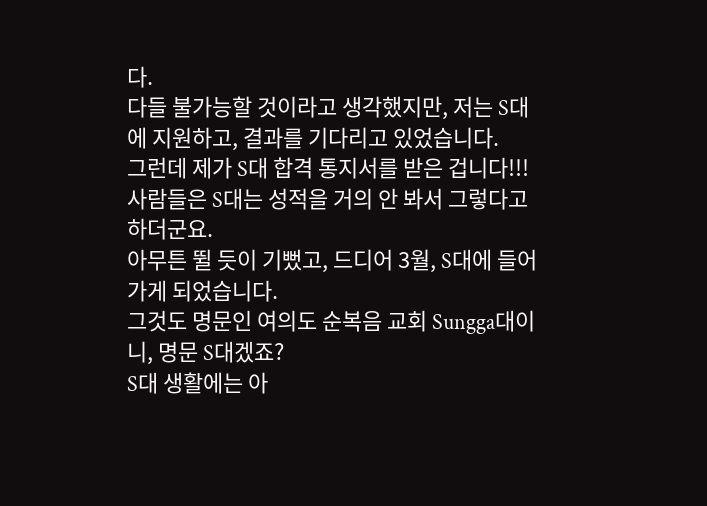다.
다들 불가능할 것이라고 생각했지만, 저는 S대에 지원하고, 결과를 기다리고 있었습니다.
그런데 제가 S대 합격 통지서를 받은 겁니다!!!
사람들은 S대는 성적을 거의 안 봐서 그렇다고 하더군요.
아무튼 뛸 듯이 기뻤고, 드디어 3월, S대에 들어가게 되었습니다.
그것도 명문인 여의도 순복음 교회 Sungga대이니, 명문 S대겠죠?
S대 생활에는 아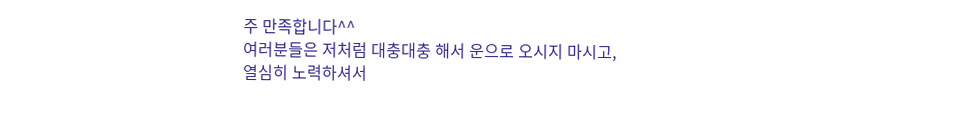주 만족합니다^^
여러분들은 저처럼 대충대충 해서 운으로 오시지 마시고,
열심히 노력하셔서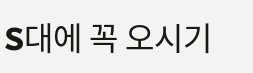S대에 꼭 오시기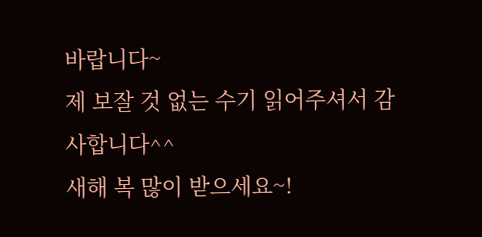바랍니다~
제 보잘 것 없는 수기 읽어주셔서 감사합니다^^
새해 복 많이 받으세요~!